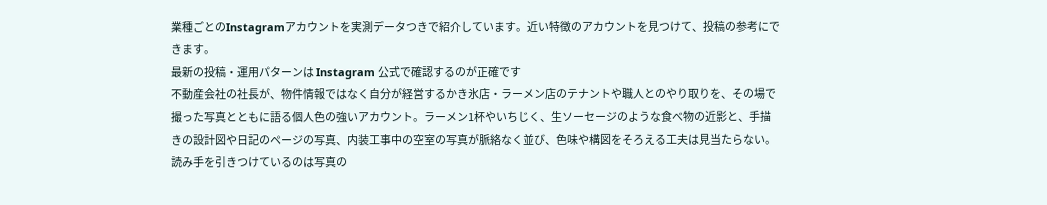業種ごとのInstagramアカウントを実測データつきで紹介しています。近い特徴のアカウントを見つけて、投稿の参考にできます。
最新の投稿・運用パターンは Instagram 公式で確認するのが正確です
不動産会社の社長が、物件情報ではなく自分が経営するかき氷店・ラーメン店のテナントや職人とのやり取りを、その場で撮った写真とともに語る個人色の強いアカウント。ラーメン1杯やいちじく、生ソーセージのような食べ物の近影と、手描きの設計図や日記のページの写真、内装工事中の空室の写真が脈絡なく並び、色味や構図をそろえる工夫は見当たらない。読み手を引きつけているのは写真の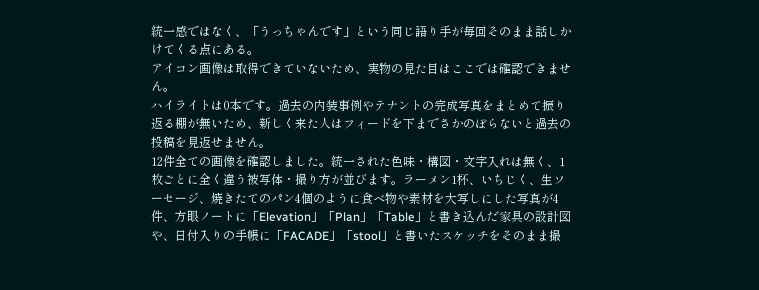統一感ではなく、「うっちゃんです」という同じ語り手が毎回そのまま話しかけてくる点にある。
アイコン画像は取得できていないため、実物の見た目はここでは確認できません。
ハイライトは0本です。過去の内装事例やテナントの完成写真をまとめて振り返る棚が無いため、新しく来た人はフィードを下までさかのぼらないと過去の投稿を見返せません。
12件全ての画像を確認しました。統一された色味・構図・文字入れは無く、1枚ごとに全く違う被写体・撮り方が並びます。ラーメン1杯、いちじく、生ソーセージ、焼きたてのパン4個のように食べ物や素材を大写しにした写真が4件、方眼ノートに「Elevation」「Plan」「Table」と書き込んだ家具の設計図や、日付入りの手帳に「FACADE」「stool」と書いたスケッチをそのまま撮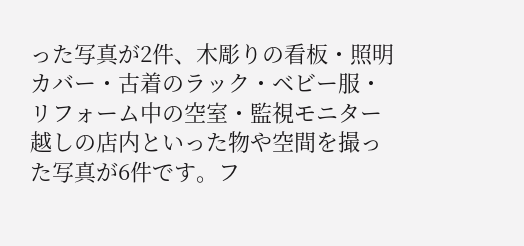った写真が2件、木彫りの看板・照明カバー・古着のラック・ベビー服・リフォーム中の空室・監視モニター越しの店内といった物や空間を撮った写真が6件です。フ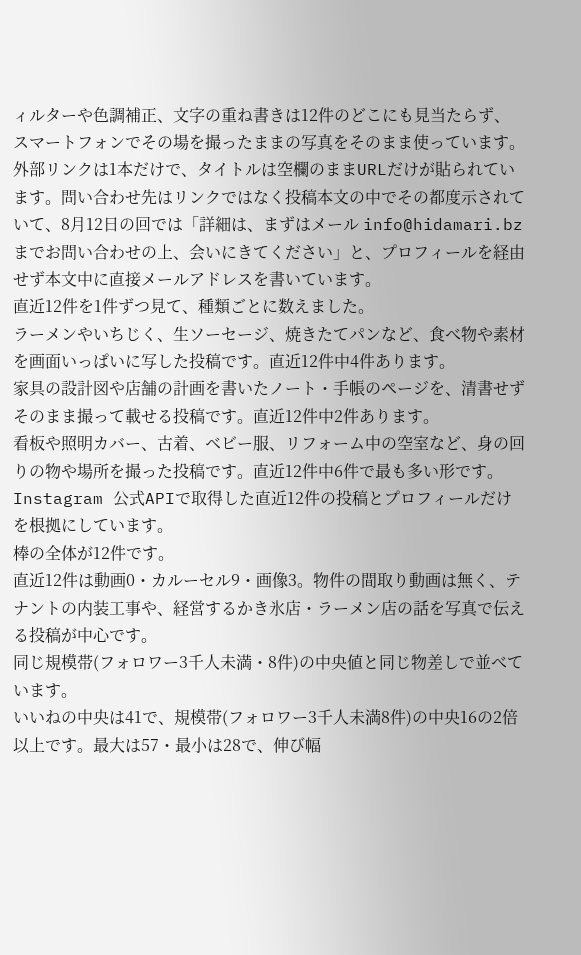ィルターや色調補正、文字の重ね書きは12件のどこにも見当たらず、スマートフォンでその場を撮ったままの写真をそのまま使っています。
外部リンクは1本だけで、タイトルは空欄のままURLだけが貼られています。問い合わせ先はリンクではなく投稿本文の中でその都度示されていて、8月12日の回では「詳細は、まずはメール info@hidamari.bz までお問い合わせの上、会いにきてください」と、プロフィールを経由せず本文中に直接メールアドレスを書いています。
直近12件を1件ずつ見て、種類ごとに数えました。
ラーメンやいちじく、生ソーセージ、焼きたてパンなど、食べ物や素材を画面いっぱいに写した投稿です。直近12件中4件あります。
家具の設計図や店舗の計画を書いたノート・手帳のページを、清書せずそのまま撮って載せる投稿です。直近12件中2件あります。
看板や照明カバー、古着、ベビー服、リフォーム中の空室など、身の回りの物や場所を撮った投稿です。直近12件中6件で最も多い形です。
Instagram 公式APIで取得した直近12件の投稿とプロフィールだけを根拠にしています。
棒の全体が12件です。
直近12件は動画0・カルーセル9・画像3。物件の間取り動画は無く、テナントの内装工事や、経営するかき氷店・ラーメン店の話を写真で伝える投稿が中心です。
同じ規模帯(フォロワー3千人未満・8件)の中央値と同じ物差しで並べています。
いいねの中央は41で、規模帯(フォロワー3千人未満8件)の中央16の2倍以上です。最大は57・最小は28で、伸び幅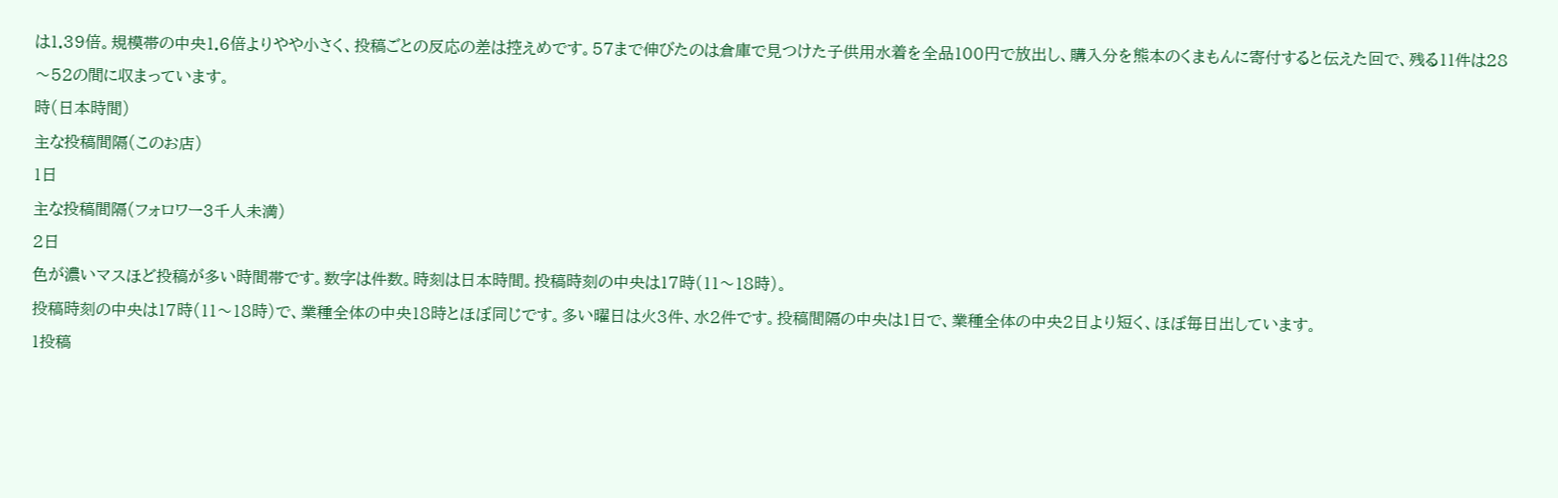は1.39倍。規模帯の中央1.6倍よりやや小さく、投稿ごとの反応の差は控えめです。57まで伸びたのは倉庫で見つけた子供用水着を全品100円で放出し、購入分を熊本のくまもんに寄付すると伝えた回で、残る11件は28〜52の間に収まっています。
時(日本時間)
主な投稿間隔(このお店)
1日
主な投稿間隔(フォロワー3千人未満)
2日
色が濃いマスほど投稿が多い時間帯です。数字は件数。時刻は日本時間。投稿時刻の中央は17時(11〜18時)。
投稿時刻の中央は17時(11〜18時)で、業種全体の中央18時とほぼ同じです。多い曜日は火3件、水2件です。投稿間隔の中央は1日で、業種全体の中央2日より短く、ほぼ毎日出しています。
1投稿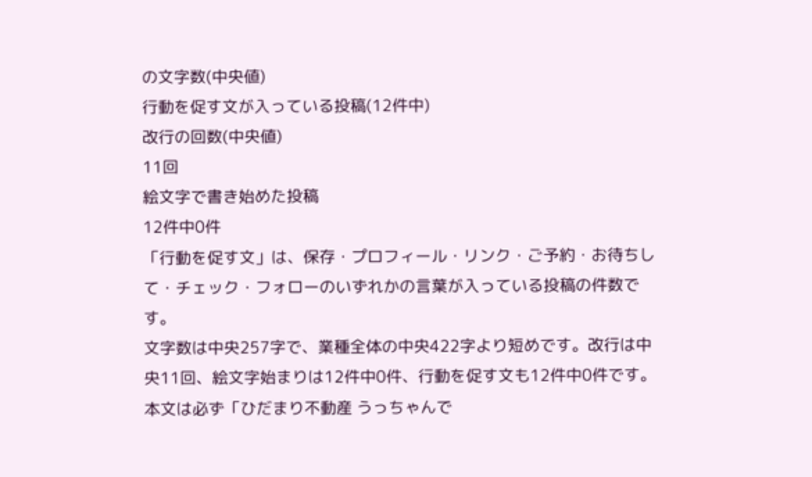の文字数(中央値)
行動を促す文が入っている投稿(12件中)
改行の回数(中央値)
11回
絵文字で書き始めた投稿
12件中0件
「行動を促す文」は、保存・プロフィール・リンク・ご予約・お待ちして・チェック・フォローのいずれかの言葉が入っている投稿の件数です。
文字数は中央257字で、業種全体の中央422字より短めです。改行は中央11回、絵文字始まりは12件中0件、行動を促す文も12件中0件です。本文は必ず「ひだまり不動産 うっちゃんで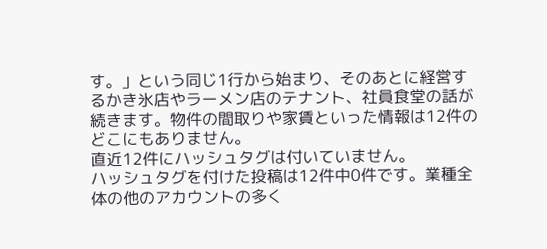す。」という同じ1行から始まり、そのあとに経営するかき氷店やラーメン店のテナント、社員食堂の話が続きます。物件の間取りや家賃といった情報は12件のどこにもありません。
直近12件にハッシュタグは付いていません。
ハッシュタグを付けた投稿は12件中0件です。業種全体の他のアカウントの多く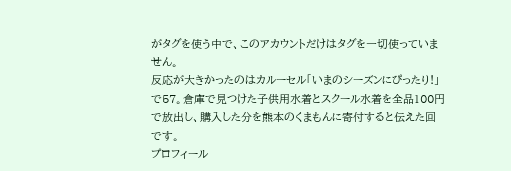がタグを使う中で、このアカウントだけはタグを一切使っていません。
反応が大きかったのはカルーセル「いまのシーズンにぴったり!」で57。倉庫で見つけた子供用水着とスクール水着を全品100円で放出し、購入した分を熊本のくまもんに寄付すると伝えた回です。
プロフィール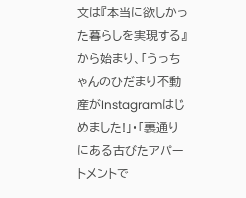文は『本当に欲しかった暮らしを実現する』から始まり、「うっちゃんのひだまり不動産がInstagramはじめました!」・「裏通りにある古びたアパートメントで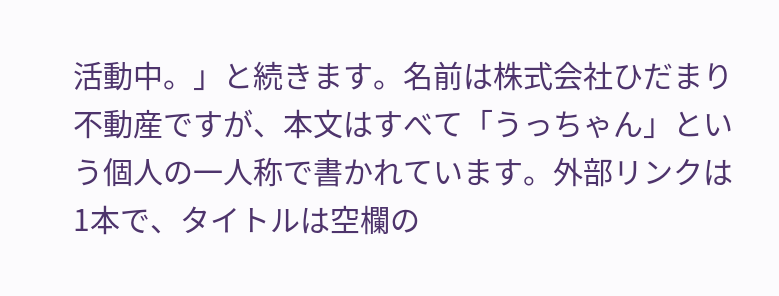活動中。」と続きます。名前は株式会社ひだまり不動産ですが、本文はすべて「うっちゃん」という個人の一人称で書かれています。外部リンクは1本で、タイトルは空欄の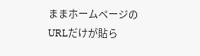ままホームページのURLだけが貼ら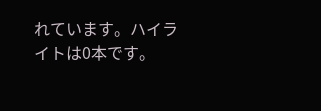れています。ハイライトは0本です。